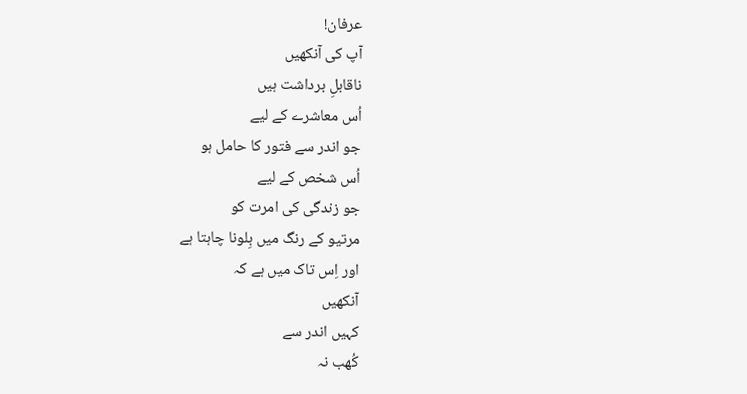عرفان!
آپ کی آنکھیں
ناقابلِ برداشت ہیں
اُس معاشرے کے لیے
جو اندر سے فتور کا حامل ہو
اُس شخص کے لیے
جو زندگی کی امرت کو
مرتیو کے رنگ میں بِلونا چاہتا ہے
اور اِس تاک میں ہے کہ
آنکھیں
کہیں اندر سے
کُھب نہ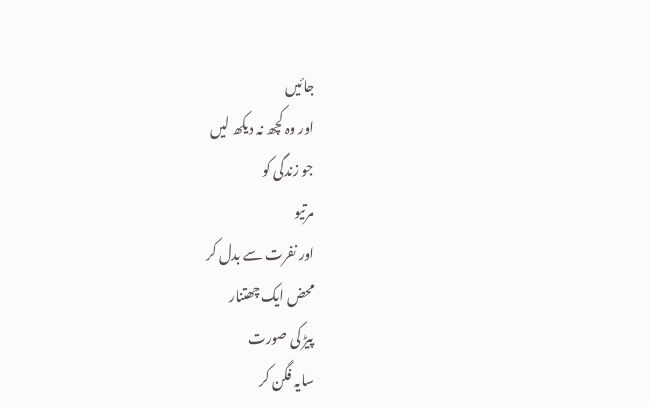جائیں
اور وہ کچھ نہ دیکھ لیں
جو زندگی کو
مرتیو
اور نفرت سے بدل کر
محض ایک چھتنار
پیڑ کی صورت
سایہ فگن کر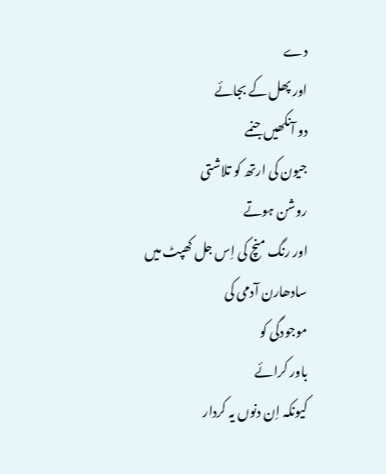دے
اور پھل کے بجائے
دو آنکھیں جنمے
جیون کی ارتھ کو تلاشتی
روشن ہوتے
اور رنگ منچ کی اِس جل کھپٹ میں
سادھارن آدمی کی
موجودگی کو
باور کرائے
کیونکہ اِن دنوں یہ کردار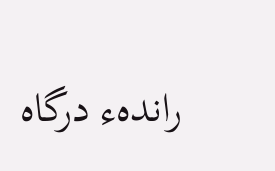راندہء درگاہ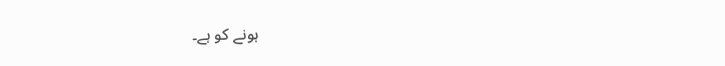ہونے کو ہے۔